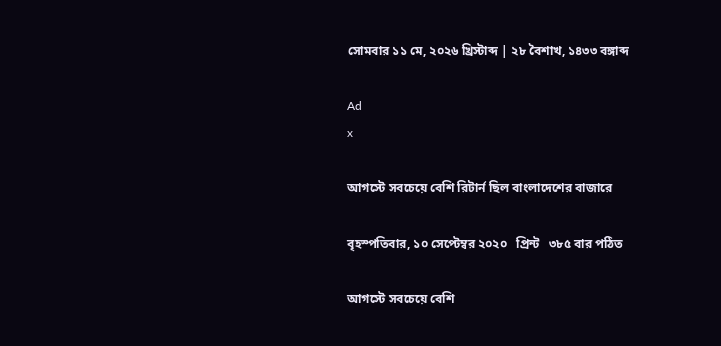সোমবার ১১ মে, ২০২৬ খ্রিস্টাব্দ | ২৮ বৈশাখ, ১৪৩৩ বঙ্গাব্দ

Ad
x

আগস্টে সবচেয়ে বেশি রিটার্ন ছিল বাংলাদেশের বাজারে

বৃহস্পতিবার, ১০ সেপ্টেম্বর ২০২০   প্রিন্ট   ৩৮৫ বার পঠিত

আগস্টে সবচেয়ে বেশি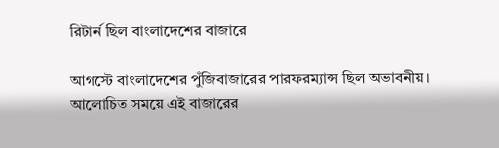রিটার্ন ছিল বাংলাদেশের বাজারে

আগস্টে বাংলাদেশের পুঁজিবাজারের পারফরম্যান্স ছিল অভাবনীয়। আলোচিত সময়ে এই বাজারের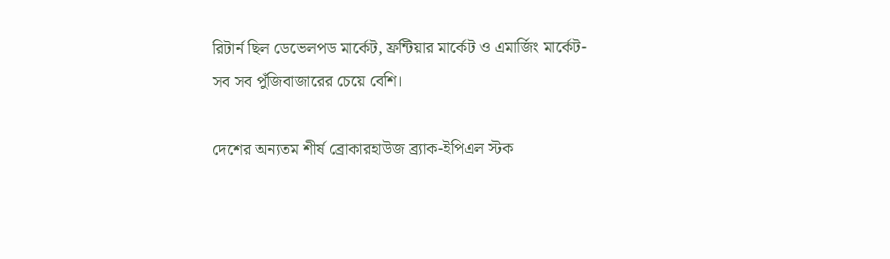রিটার্ন ছিল ডেভেলপড মার্কেট, ফ্রন্টিয়ার মার্কেট ও এমার্জিং মার্কেট-সব সব পুঁজিবাজারের চেয়ে বেশি।

দেশের অন্যতম শীর্ষ ব্রোকারহাউজ ব্র্যাক-ইপিএল স্টক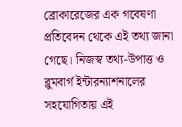ব্রোকারেজের এক গবেষণা প্রতিবেদন থেকে এই তথ্য জানা গেছে। নিজস্ব তথ্য-উপাত্ত ও ব্লুমবার্গ ইন্টারন্যাশনালের সহযোগিতায় এই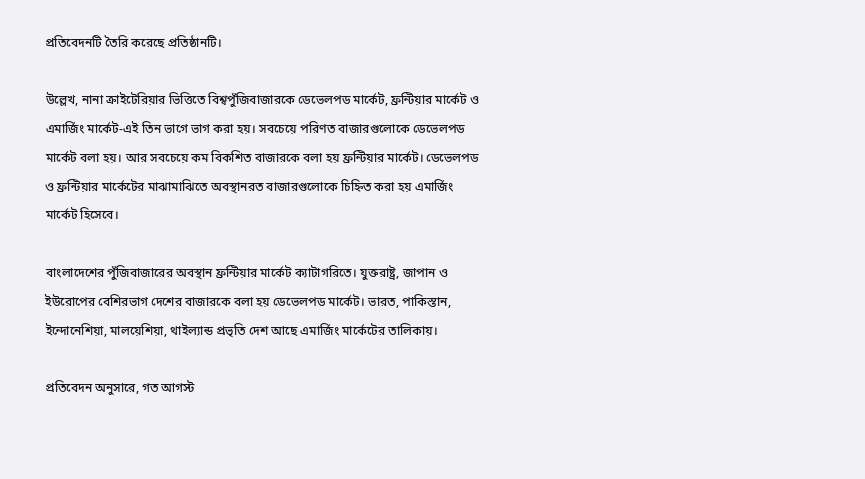প্রতিবেদনটি তৈরি করেছে প্রতিষ্ঠানটি।

উল্লেখ, নানা ক্রাইটেরিয়ার ভিত্তিতে বিশ্বপুঁজিবাজারকে ডেভেলপড মার্কেট, ফ্রন্টিয়ার মার্কেট ও এমার্জিং মার্কেট-এই তিন ভাগে ভাগ করা হয়। সবচেয়ে পরিণত বাজারগুলোকে ডেভেলপড মার্কেট বলা হয়। আর সবচেয়ে কম বিকশিত বাজারকে বলা হয় ফ্রন্টিয়ার মার্কেট। ডেভেলপড ও ফ্রন্টিয়ার মার্কেটের মাঝামাঝিতে অবস্থানরত বাজারগুলোকে চিহ্নিত করা হয় এমার্জিং মার্কেট হিসেবে।

বাংলাদেশের পুঁজিবাজারের অবস্থান ফ্রন্টিয়ার মার্কেট ক্যাটাগরিতে। যুক্তরাষ্ট্র, জাপান ও ইউরোপের বেশিরভাগ দেশের বাজারকে বলা হয় ডেভেলপড মার্কেট। ভারত, পাকিস্তান, ইন্দোনেশিয়া, মালয়েশিয়া, থাইল্যান্ড প্রভৃতি দেশ আছে এমার্জিং মার্কেটের তালিকায়।

প্রতিবেদন অনুসারে, গত আগস্ট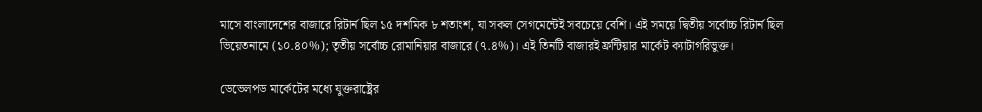মাসে বাংলাদেশের বাজারে রিটার্ন ছিল ১৫ দশমিক ৮ শতাংশ, যা সকল সেগমেন্টেই সবচেয়ে বেশি। এই সময়ে দ্বিতীয় সর্বোচ্চ রিটার্ন ছিল ভিয়েতনামে (১০.৪০%); তৃতীয় সর্বোচ্চ রোমানিয়ার বাজারে (৭.৪%)। এই তিনটি বাজারই ফ্রন্টিয়ার মার্কেট ক্যাটাগরিভুক্ত।

ডেভেলপড মার্কেটের মধ্যে যুক্তরাষ্ট্রের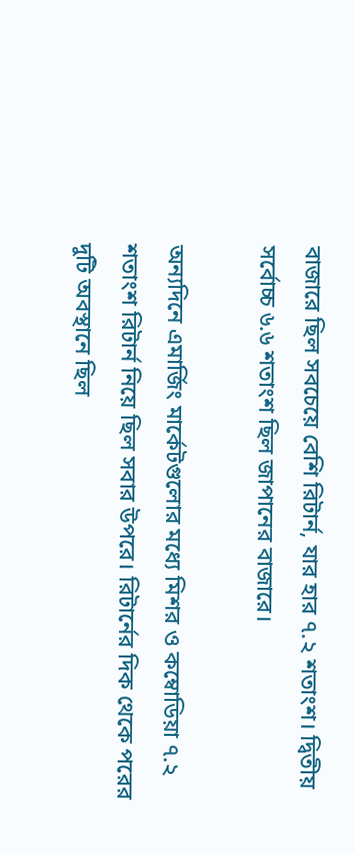বাজারে ছিল সবচেয়ে বেশি রিটার্ন, যার হার ৭.২ শতাংশ। দ্বিতীয় সর্বোচ্চ ৬.৬ শতাংশ ছিল জাপানের বাজারে।

অন্যদিনে এমার্জিং মার্কেটগুলোর মধ্যে মিশর ও কম্বোডিয়া ৭.২ শতাংশ রিটার্ন নিয়ে ছিল সবার উপরে। রিটার্নের দিক থেকে পরের দুটি অবস্থানে ছিল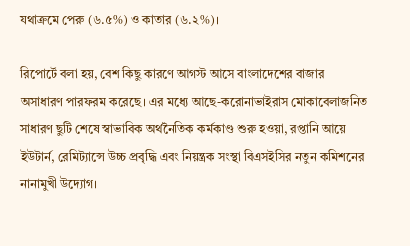যথাক্রমে পেরু (৬.৫%) ও কাতার (৬.২%)।

রিপোর্টে বলা হয়, বেশ কিছু কারণে আগস্ট আসে বাংলাদেশের বাজার অসাধারণ পারফরম করেছে। এর মধ্যে আছে-করোনাভাইরাস মোকাবেলাজনিত সাধারণ ছুটি শেষে স্বাভাবিক অর্থনৈতিক কর্মকাণ্ড শুরু হওয়া, রপ্তানি আয়ে ইউটার্ন, রেমিট্যান্সে উচ্চ প্রবৃদ্ধি এবং নিয়ন্ত্রক সংস্থা বিএসইসির নতুন কমিশনের নানামুখী উদ্যোগ।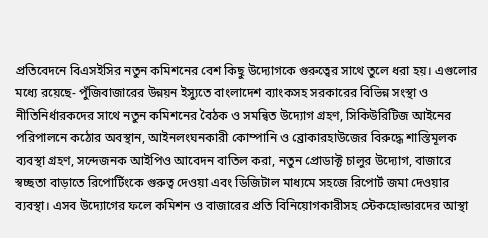প্রতিবেদনে বিএসইসির নতুন কমিশনের বেশ কিছু উদ্যোগকে গুরুত্বের সাথে তুলে ধরা হয়। এগুলোর মধ্যে রয়েছে- পুঁজিবাজারের উন্নয়ন ইস্যুতে বাংলাদেশ ব্যাংকসহ সরকারের বিভিন্ন সংস্থা ও নীতিনির্ধারকদের সাথে নতুন কমিশনের বৈঠক ও সমন্বিত উদ্যোগ গ্রহণ, সিকিউরিটিজ আইনের পরিপালনে কঠোর অবস্থান, আইনলংঘনকারী কোম্পানি ও ব্রোকারহাউজের বিরুদ্ধে শাস্তিমূলক ব্যবস্থা গ্রহণ, সন্দেজনক আইপিও আবেদন বাতিল করা, নতুন প্রোডাক্ট চালুর উদ্যোগ, বাজারে স্বচ্ছতা বাড়াতে রিপোর্টিংকে গুরুত্ব দেওয়া এবং ডিজিটাল মাধ্যমে সহজে রিপোর্ট জমা দেওয়ার ব্যবস্থা। এসব উদ্যোগের ফলে কমিশন ও বাজারের প্রতি বিনিয়োগকারীসহ স্টেকহোল্ডারদের আস্থা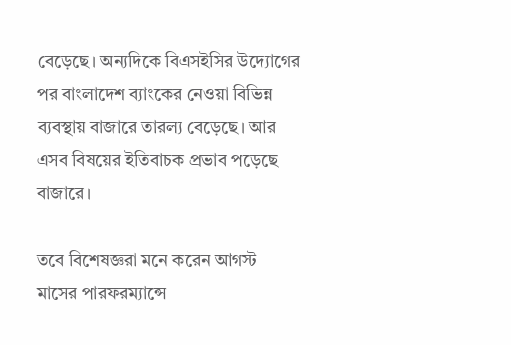বেড়েছে। অন্যদিকে বিএসইসির উদ্যোগের পর বাংলাদেশ ব্যাংকের নেওয়া বিভিন্ন ব্যবস্থায় বাজারে তারল্য বেড়েছে। আর এসব বিষয়ের ইতিবাচক প্রভাব পড়েছে বাজারে।

তবে বিশেষজ্ঞরা মনে করেন আগস্ট মাসের পারফরম্যান্সে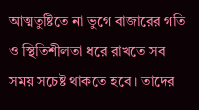আত্মতুষ্টিতে না ভুগে বাজারের গতি ও স্থিতিশীলতা ধরে রাখতে সব সময় সচেষ্ট থাকতে হবে। তাদের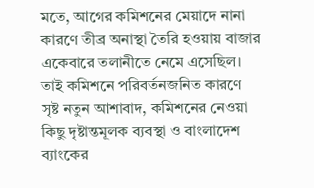মতে, আগের কমিশনের মেয়াদে নানা কারণে তীব্র অনাস্থা তৈরি হওয়ায় বাজার একেবারে তলানীতে নেমে এসেছিল। তাই কমিশনে পরিবর্তনজনিত কারণে সৃষ্ট নতুন আশাবাদ, কমিশনের নেওয়া কিছু দৃষ্টান্তমূলক ব্যবস্থা ও বাংলাদেশ ব্যাংকের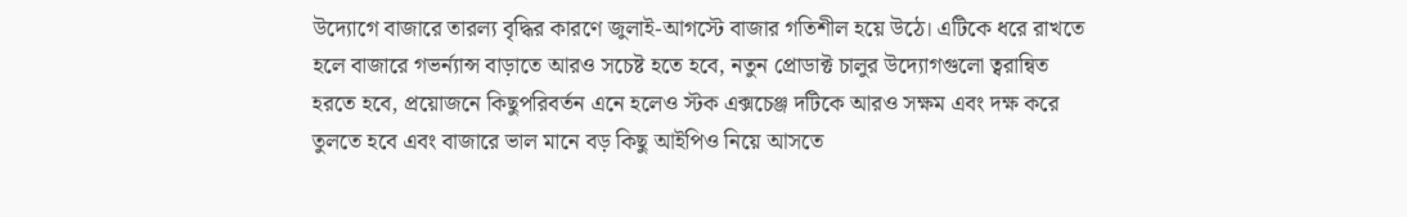উদ্যোগে বাজারে তারল্য বৃদ্ধির কারণে জুলাই-আগস্টে বাজার গতিশীল হয়ে উঠে। এটিকে ধরে রাখতে হলে বাজারে গভর্ন্যান্স বাড়াতে আরও সচেষ্ট হতে হবে, নতুন প্রোডাক্ট চালুর উদ্যোগগুলো ত্বরান্বিত হরতে হবে, প্রয়োজনে কিছুপরিবর্তন এনে হলেও স্টক এক্সচেঞ্জ দটিকে আরও সক্ষম এবং দক্ষ করে তুলতে হবে এবং বাজারে ভাল মানে বড় কিছু আইপিও নিয়ে আসতে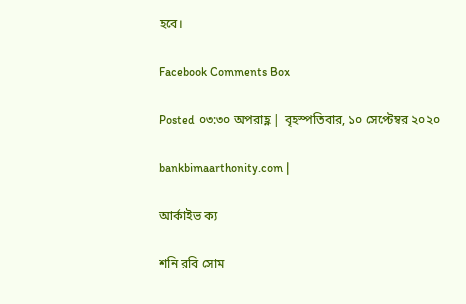হবে।

Facebook Comments Box

Posted ০৩:৩০ অপরাহ্ণ | বৃহস্পতিবার, ১০ সেপ্টেম্বর ২০২০

bankbimaarthonity.com |

আর্কাইভ ক্য

শনি রবি সোম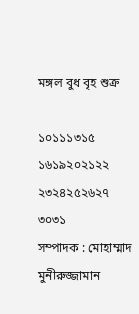মঙ্গল বুধ বৃহ শুক্র

১০১১১৩১৫
১৬১৯২০২১২২
২৩২৪২৫২৬২৭
৩০৩১
সম্পাদক : মোহাম্মাদ মুনীরুজ্জামান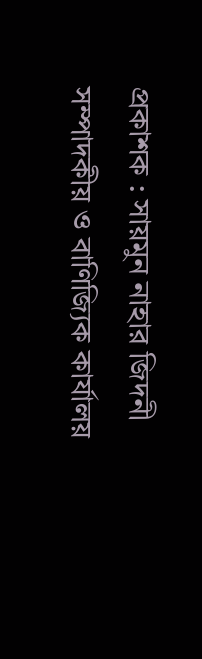প্রকাশক : সায়মুন নাহার জিদনী
সম্পাদকীয় ও বাণিজ্যিক কার্যালয়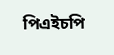পিএইচপি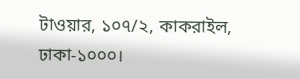টাওয়ার, ১০৭/২, কাকরাইল, ঢাকা-১০০০।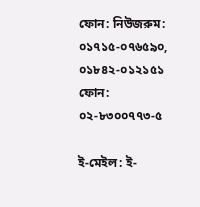ফোন: নিউজরুম: ০১৭১৫-০৭৬৫৯০, ০১৮৪২-০১২১৫১ ফোন: ০২-৮৩০০৭৭৩-৫

ই-মেইল: ই-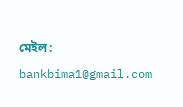মেইল: bankbima1@gmail.com